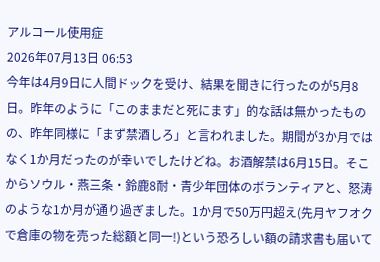アルコール使用症
2026年07月13日 06:53
今年は4月9日に人間ドックを受け、結果を聞きに行ったのが5月8日。昨年のように「このままだと死にます」的な話は無かったものの、昨年同様に「まず禁酒しろ」と言われました。期間が3か月ではなく1か月だったのが幸いでしたけどね。お酒解禁は6月15日。そこからソウル・燕三条・鈴鹿8耐・青少年団体のボランティアと、怒涛のような1か月が通り過ぎました。1か月で50万円超え(先月ヤフオクで倉庫の物を売った総額と同一!)という恐ろしい額の請求書も届いて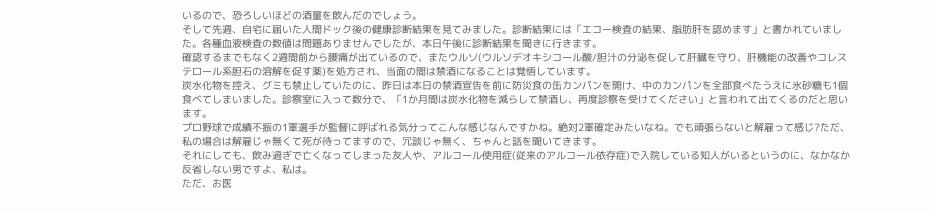いるので、恐ろしいほどの酒量を飲んだのでしょう。
そして先週、自宅に届いた人間ドック後の健康診断結果を見てみました。診断結果には「エコー検査の結果、脂肪肝を認めます」と書かれていました。各種血液検査の数値は問題ありませんでしたが、本日午後に診断結果を聞きに行きます。
確認するまでもなく2週間前から腰痛が出ているので、またウルソ(ウルソデオキシコール酸/胆汁の分泌を促して肝臓を守り、肝機能の改善やコレステロール系胆石の溶解を促す薬)を処方され、当面の間は禁酒になることは覚悟しています。
炭水化物を控え、グミも禁止していたのに、昨日は本日の禁酒宣告を前に防災食の缶カンパンを開け、中のカンパンを全部食べたうえに氷砂糖も1個食べてしまいました。診察室に入って数分で、「1か月間は炭水化物を減らして禁酒し、再度診察を受けてください」と言われて出てくるのだと思います。
プロ野球で成績不振の1軍選手が監督に呼ばれる気分ってこんな感じなんですかね。絶対2軍確定みたいなね。でも頑張らないと解雇って感じ?ただ、私の場合は解雇じゃ無くて死が待ってますので、冗談じゃ無く、ちゃんと話を聞いてきます。
それにしても、飲み過ぎで亡くなってしまった友人や、アルコール使用症(従来のアルコール依存症)で入院している知人がいるというのに、なかなか反省しない男ですよ、私は。
ただ、お医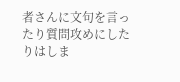者さんに文句を言ったり質問攻めにしたりはしま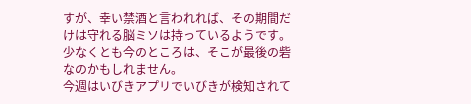すが、幸い禁酒と言われれば、その期間だけは守れる脳ミソは持っているようです。少なくとも今のところは、そこが最後の砦なのかもしれません。
今週はいびきアプリでいびきが検知されて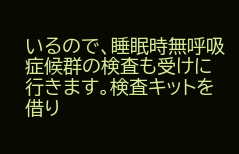いるので、睡眠時無呼吸症候群の検査も受けに行きます。検査キットを借り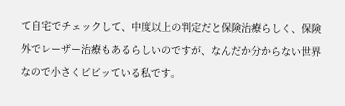て自宅でチェックして、中度以上の判定だと保険治療らしく、保険外でレーザー治療もあるらしいのですが、なんだか分からない世界なので小さくビビッている私です。